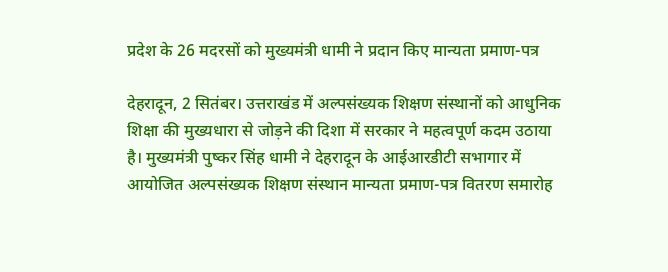प्रदेश के 26 मदरसों को मुख्यमंत्री धामी ने प्रदान किए मान्यता प्रमाण-पत्र

देहरादून, 2 सितंबर। उत्तराखंड में अल्पसंख्यक शिक्षण संस्थानों को आधुनिक शिक्षा की मुख्यधारा से जोड़ने की दिशा में सरकार ने महत्वपूर्ण कदम उठाया है। मुख्यमंत्री पुष्कर सिंह धामी ने देहरादून के आईआरडीटी सभागार में आयोजित अल्पसंख्यक शिक्षण संस्थान मान्यता प्रमाण-पत्र वितरण समारोह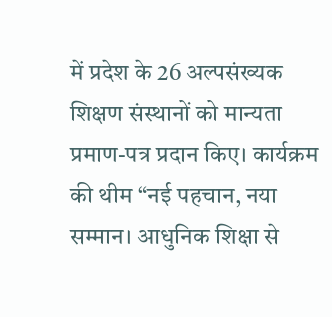में प्रदेश के 26 अल्पसंख्यक शिक्षण संस्थानों को मान्यता प्रमाण-पत्र प्रदान किए। कार्यक्रम की थीम “नई पहचान, नया सम्मान। आधुनिक शिक्षा से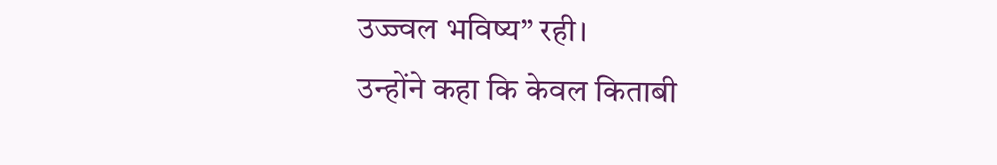उज्ज्वल भविष्य” रही।
उन्होंने कहा कि केवल किताबी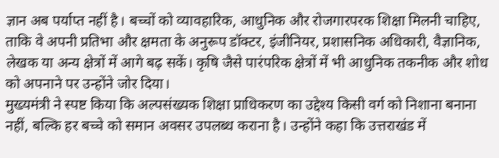ज्ञान अब पर्याप्त नहीं है। बच्चों को व्यावहारिक, आधुनिक और रोजगारपरक शिक्षा मिलनी चाहिए, ताकि वे अपनी प्रतिभा और क्षमता के अनुरूप डॉक्टर, इंजीनियर, प्रशासनिक अधिकारी, वैज्ञानिक, लेखक या अन्य क्षेत्रों में आगे बढ़ सकें। कृषि जैसे पारंपरिक क्षेत्रों में भी आधुनिक तकनीक और शोध को अपनाने पर उन्होंने जोर दिया।
मुख्यमंत्री ने स्पष्ट किया कि अल्पसंख्यक शिक्षा प्राधिकरण का उद्देश्य किसी वर्ग को निशाना बनाना नहीं, बल्कि हर बच्चे को समान अवसर उपलब्ध कराना है। उन्होंने कहा कि उत्तराखंड में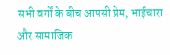सभी वर्गों के बीच आपसी प्रेम, भाईचारा और सामाजिक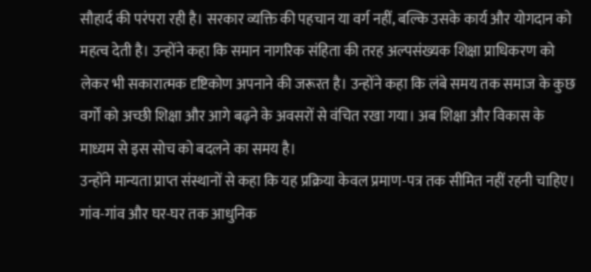सौहार्द की परंपरा रही है। सरकार व्यक्ति की पहचान या वर्ग नहीं, बल्कि उसके कार्य और योगदान को महत्व देती है। उन्होंने कहा कि समान नागरिक संहिता की तरह अल्पसंख्यक शिक्षा प्राधिकरण को लेकर भी सकारात्मक दृष्टिकोण अपनाने की जरूरत है। उन्होंने कहा कि लंबे समय तक समाज के कुछ वर्गों को अच्छी शिक्षा और आगे बढ़ने के अवसरों से वंचित रखा गया। अब शिक्षा और विकास के माध्यम से इस सोच को बदलने का समय है।
उन्होंने मान्यता प्राप्त संस्थानों से कहा कि यह प्रक्रिया केवल प्रमाण-पत्र तक सीमित नहीं रहनी चाहिए। गांव-गांव और घर-घर तक आधुनिक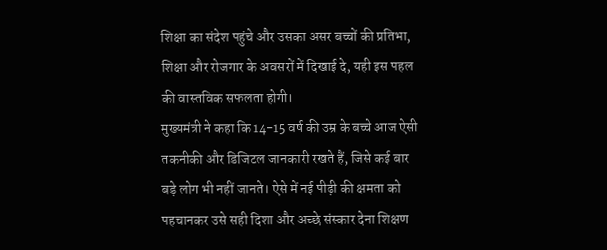शिक्षा का संदेश पहुंचे और उसका असर बच्चों की प्रतिभा, शिक्षा और रोजगार के अवसरों में दिखाई दे, यही इस पहल की वास्तविक सफलता होगी।
मुख्यमंत्री ने कहा कि 14-15 वर्ष की उम्र के बच्चे आज ऐसी तकनीकी और डिजिटल जानकारी रखते हैं, जिसे कई बार बड़े लोग भी नहीं जानते। ऐसे में नई पीढ़ी की क्षमता को पहचानकर उसे सही दिशा और अच्छे संस्कार देना शिक्षण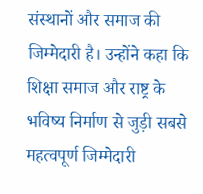संस्थानों और समाज की जिम्मेदारी है। उन्होंने कहा कि शिक्षा समाज और राष्ट्र के भविष्य निर्माण से जुड़ी सबसे महत्वपूर्ण जिम्मेदारी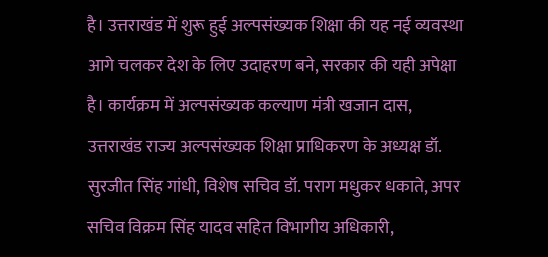है। उत्तराखंड में शुरू हुई अल्पसंख्यक शिक्षा की यह नई व्यवस्था आगे चलकर देश के लिए उदाहरण बने, सरकार की यही अपेक्षा है। कार्यक्रम में अल्पसंख्यक कल्याण मंत्री खजान दास, उत्तराखंड राज्य अल्पसंख्यक शिक्षा प्राधिकरण के अध्यक्ष डॉ. सुरजीत सिंह गांधी, विशेष सचिव डॉ. पराग मधुकर धकाते, अपर सचिव विक्रम सिंह यादव सहित विभागीय अधिकारी,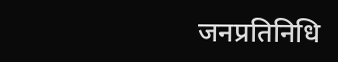जनप्रतिनिधि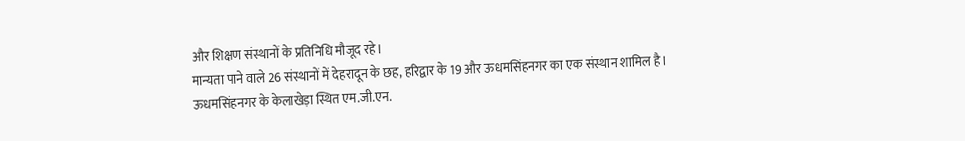और शिक्षण संस्थानों के प्रतिनिधि मौजूद रहे।
मान्यता पाने वाले 26 संस्थानों में देहरादून के छह, हरिद्वार के 19 और ऊधमसिंहनगर का एक संस्थान शामिल है। ऊधमसिंहनगर के केलाखेड़ा स्थित एम.जी.एन.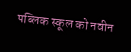पब्लिक स्कूल को नवीन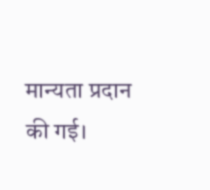मान्यता प्रदान की गई।